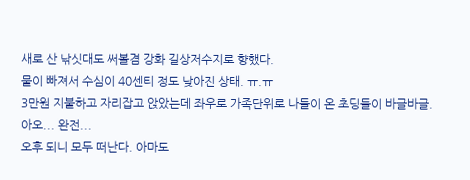새로 산 낚싯대도 써볼겸 강화 길상저수지로 향했다.
물이 빠져서 수심이 40센티 정도 낮아진 상태. ㅠ.ㅠ
3만원 지불하고 자리잡고 앉았는데 좌우로 가족단위로 나들이 온 초딩들이 바글바글.
아오... 완전...
오후 되니 모두 떠난다. 아마도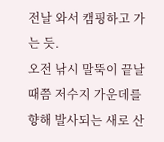전날 와서 캠핑하고 가는 듯.
오전 낚시 말뚝이 끝날때쯤 저수지 가운데를 향해 발사되는 새로 산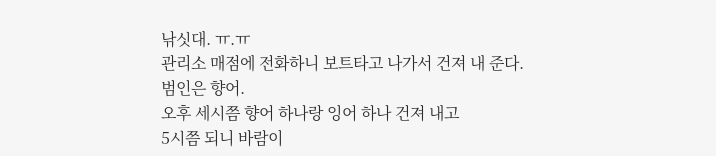낚싯대. ㅠ.ㅠ
관리소 매점에 전화하니 보트타고 나가서 건져 내 준다.
범인은 향어.
오후 세시쯤 향어 하나랑 잉어 하나 건져 내고
5시쯤 되니 바람이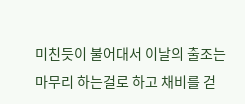미친듯이 불어대서 이날의 출조는 마무리 하는걸로 하고 채비를 걷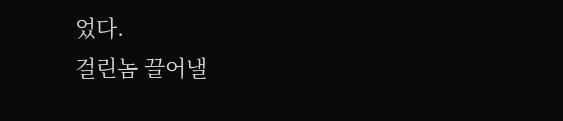었다.
걸린놈 끌어낼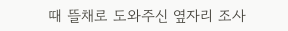때 뜰채로 도와주신 옆자리 조사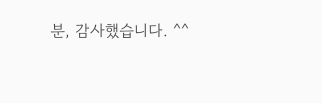분, 감사했습니다. ^^